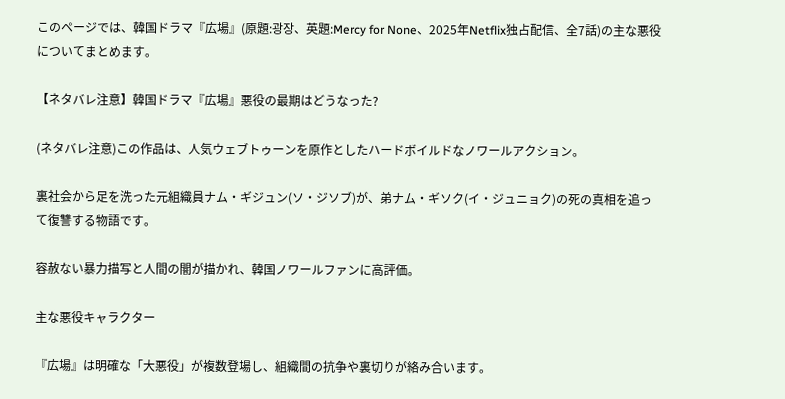このページでは、韓国ドラマ『広場』(原題:광장、英題:Mercy for None、2025年Netflix独占配信、全7話)の主な悪役についてまとめます。

【ネタバレ注意】韓国ドラマ『広場』悪役の最期はどうなった?

(ネタバレ注意)この作品は、人気ウェブトゥーンを原作としたハードボイルドなノワールアクション。

裏社会から足を洗った元組織員ナム・ギジュン(ソ・ジソブ)が、弟ナム・ギソク(イ・ジュニョク)の死の真相を追って復讐する物語です。

容赦ない暴力描写と人間の闇が描かれ、韓国ノワールファンに高評価。

主な悪役キャラクター

『広場』は明確な「大悪役」が複数登場し、組織間の抗争や裏切りが絡み合います。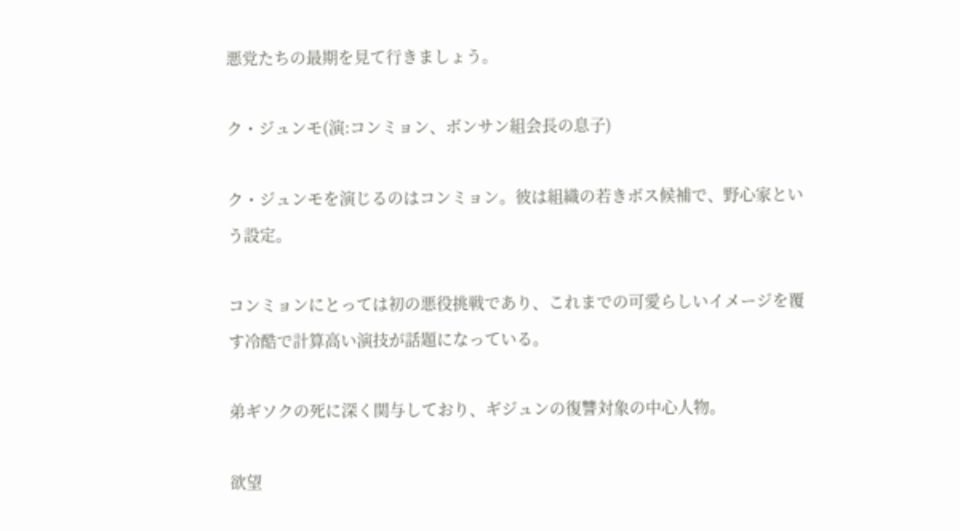悪党たちの最期を見て行きましょう。

ク・ジュンモ(演:コンミョン、ボンサン組会長の息子)

ク・ジュンモを演じるのはコンミョン。彼は組織の若きボス候補で、野心家という設定。

コンミョンにとっては初の悪役挑戦であり、これまでの可愛らしいイメージを覆す冷酷で計算高い演技が話題になっている。

弟ギソクの死に深く関与しており、ギジュンの復讐対象の中心人物。

欲望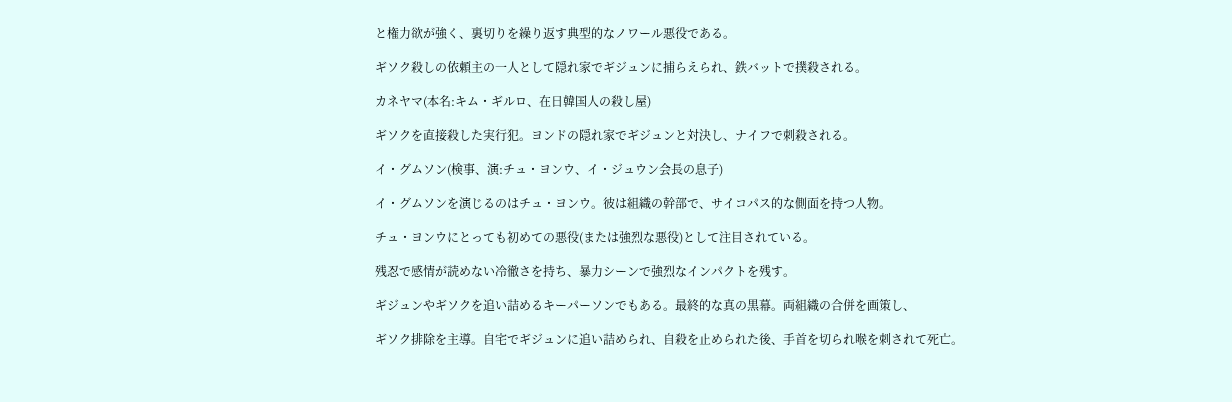と権力欲が強く、裏切りを繰り返す典型的なノワール悪役である。

ギソク殺しの依頼主の一人として隠れ家でギジュンに捕らえられ、鉄バットで撲殺される。

カネヤマ(本名:キム・ギルロ、在日韓国人の殺し屋)

ギソクを直接殺した実行犯。ヨンドの隠れ家でギジュンと対決し、ナイフで刺殺される。

イ・グムソン(検事、演:チュ・ヨンウ、イ・ジュウン会長の息子)

イ・グムソンを演じるのはチュ・ヨンウ。彼は組織の幹部で、サイコパス的な側面を持つ人物。

チュ・ヨンウにとっても初めての悪役(または強烈な悪役)として注目されている。

残忍で感情が読めない冷徹さを持ち、暴力シーンで強烈なインパクトを残す。

ギジュンやギソクを追い詰めるキーパーソンでもある。最終的な真の黒幕。両組織の合併を画策し、

ギソク排除を主導。自宅でギジュンに追い詰められ、自殺を止められた後、手首を切られ喉を刺されて死亡。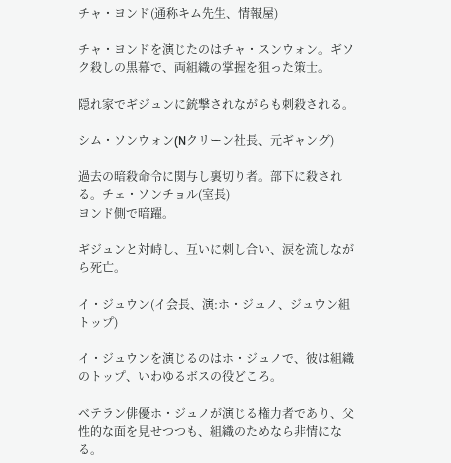チャ・ヨンド(通称キム先生、情報屋)

チャ・ヨンドを演じたのはチャ・スンウォン。ギソク殺しの黒幕で、両組織の掌握を狙った策士。

隠れ家でギジュンに銃撃されながらも刺殺される。

シム・ソンウォン(Nクリーン社長、元ギャング)

過去の暗殺命令に関与し裏切り者。部下に殺される。チェ・ソンチョル(室長)
ヨンド側で暗躍。

ギジュンと対峙し、互いに刺し合い、涙を流しながら死亡。

イ・ジュウン(イ会長、演:ホ・ジュノ、ジュウン組トップ)

イ・ジュウンを演じるのはホ・ジュノで、彼は組織のトップ、いわゆるボスの役どころ。

ベテラン俳優ホ・ジュノが演じる権力者であり、父性的な面を見せつつも、組織のためなら非情になる。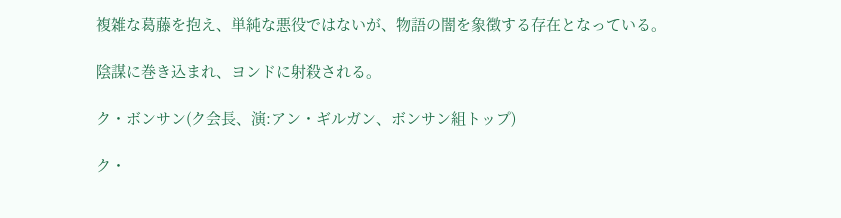複雑な葛藤を抱え、単純な悪役ではないが、物語の闇を象徴する存在となっている。

陰謀に巻き込まれ、ヨンドに射殺される。

ク・ボンサン(ク会長、演:アン・ギルガン、ボンサン組トップ)

ク・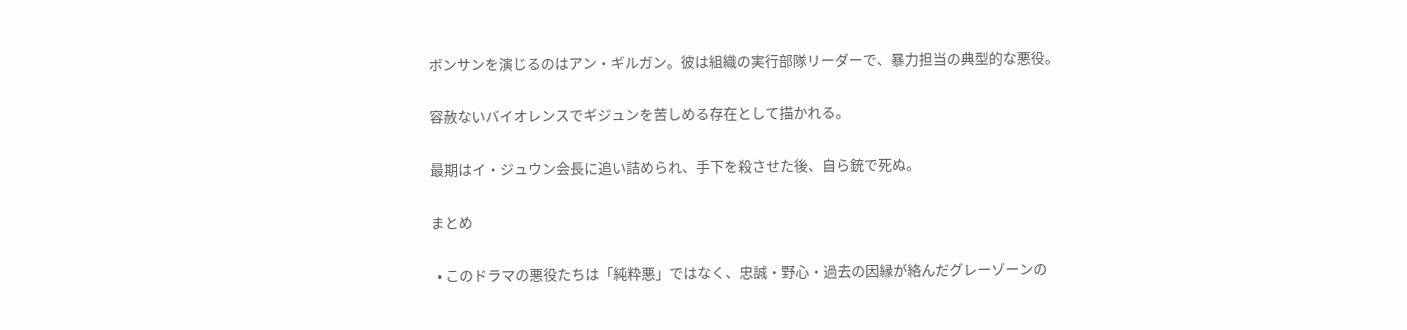ボンサンを演じるのはアン・ギルガン。彼は組織の実行部隊リーダーで、暴力担当の典型的な悪役。

容赦ないバイオレンスでギジュンを苦しめる存在として描かれる。

最期はイ・ジュウン会長に追い詰められ、手下を殺させた後、自ら銃で死ぬ。

まとめ

  • このドラマの悪役たちは「純粋悪」ではなく、忠誠・野心・過去の因縁が絡んだグレーゾーンの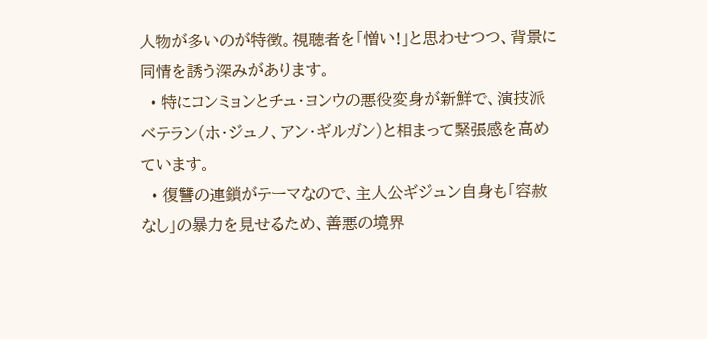人物が多いのが特徴。視聴者を「憎い!」と思わせつつ、背景に同情を誘う深みがあります。
  • 特にコンミョンとチュ・ヨンウの悪役変身が新鮮で、演技派ベテラン(ホ・ジュノ、アン・ギルガン)と相まって緊張感を高めています。
  • 復讐の連鎖がテーマなので、主人公ギジュン自身も「容赦なし」の暴力を見せるため、善悪の境界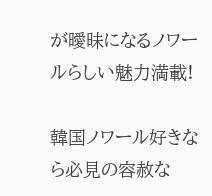が曖昧になるノワールらしい魅力満載!

韓国ノワール好きなら必見の容赦な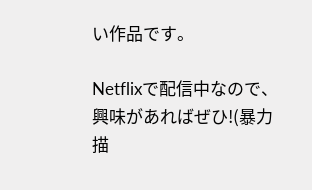い作品です。

Netflixで配信中なので、興味があればぜひ!(暴力描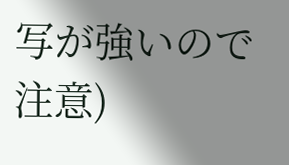写が強いので注意)